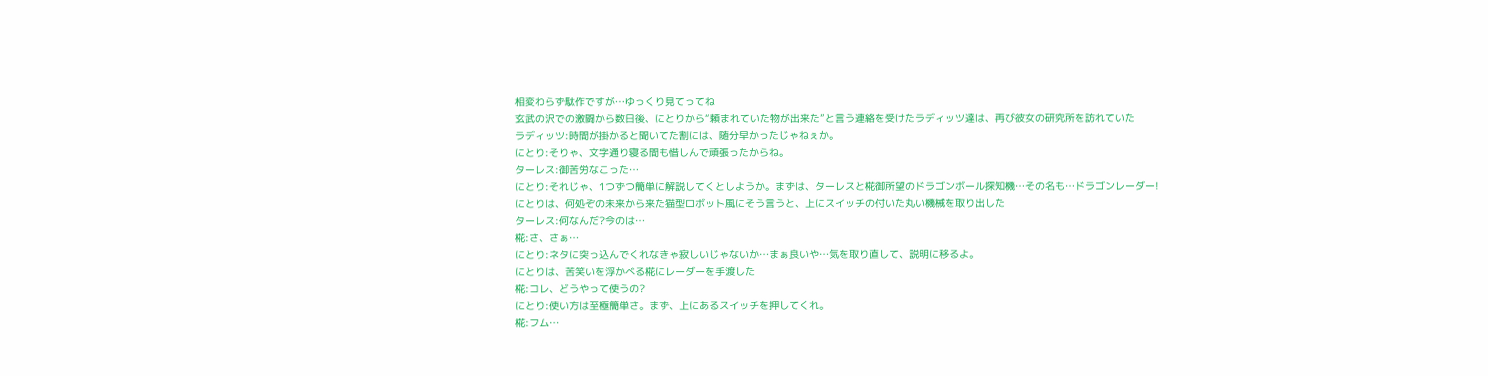相変わらず駄作ですが…ゆっくり見てってね
玄武の沢での激闘から数日後、にとりから“頼まれていた物が出来た”と言う連絡を受けたラディッツ達は、再び彼女の研究所を訪れていた
ラディッツ:時間が掛かると聞いてた割には、随分早かったじゃねぇか。
にとり:そりゃ、文字通り寝る間も惜しんで頑張ったからね。
ターレス:御苦労なこった…
にとり:それじゃ、1つずつ簡単に解説してくとしようか。まずは、ターレスと椛御所望のドラゴンボール探知機…その名も…ドラゴンレーダー!
にとりは、何処ぞの未来から来た猫型ロボット風にそう言うと、上にスイッチの付いた丸い機械を取り出した
ターレス:何なんだ?今のは…
椛:さ、さぁ…
にとり:ネタに突っ込んでくれなきゃ寂しいじゃないか…まぁ良いや…気を取り直して、説明に移るよ。
にとりは、苦笑いを浮かべる椛にレーダーを手渡した
椛:コレ、どうやって使うの?
にとり:使い方は至極簡単さ。まず、上にあるスイッチを押してくれ。
椛:フム…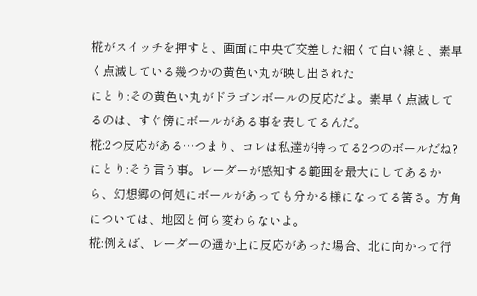椛がスイッチを押すと、画面に中央で交差した細くて白い線と、素早く点滅している幾つかの黄色い丸が映し出された
にとり:その黄色い丸がドラゴンボールの反応だよ。素早く点滅してるのは、すぐ傍にボールがある事を表してるんだ。
椛:2つ反応がある…つまり、コレは私達が持ってる2つのボールだね?
にとり:そう言う事。レーダーが感知する範囲を最大にしてあるから、幻想郷の何処にボールがあっても分かる様になってる筈さ。方角については、地図と何ら変わらないよ。
椛:例えば、レーダーの遥か上に反応があった場合、北に向かって行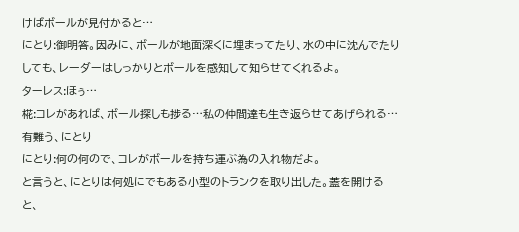けばボールが見付かると…
にとり:御明答。因みに、ボールが地面深くに埋まってたり、水の中に沈んでたりしても、レーダーはしっかりとボールを感知して知らせてくれるよ。
ターレス:ほぅ…
椛:コレがあれば、ボール探しも捗る…私の仲間達も生き返らせてあげられる…有難う、にとり
にとり:何の何ので、コレがボールを持ち運ぶ為の入れ物だよ。
と言うと、にとりは何処にでもある小型のトランクを取り出した。蓋を開けると、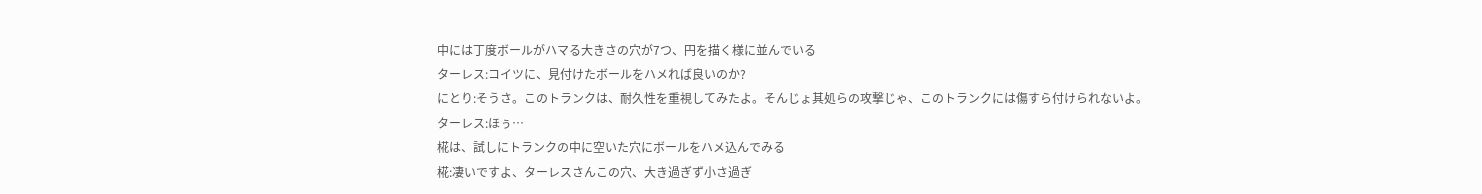中には丁度ボールがハマる大きさの穴が7つ、円を描く様に並んでいる
ターレス:コイツに、見付けたボールをハメれば良いのか?
にとり:そうさ。このトランクは、耐久性を重視してみたよ。そんじょ其処らの攻撃じゃ、このトランクには傷すら付けられないよ。
ターレス:ほぅ…
椛は、試しにトランクの中に空いた穴にボールをハメ込んでみる
椛:凄いですよ、ターレスさんこの穴、大き過ぎず小さ過ぎ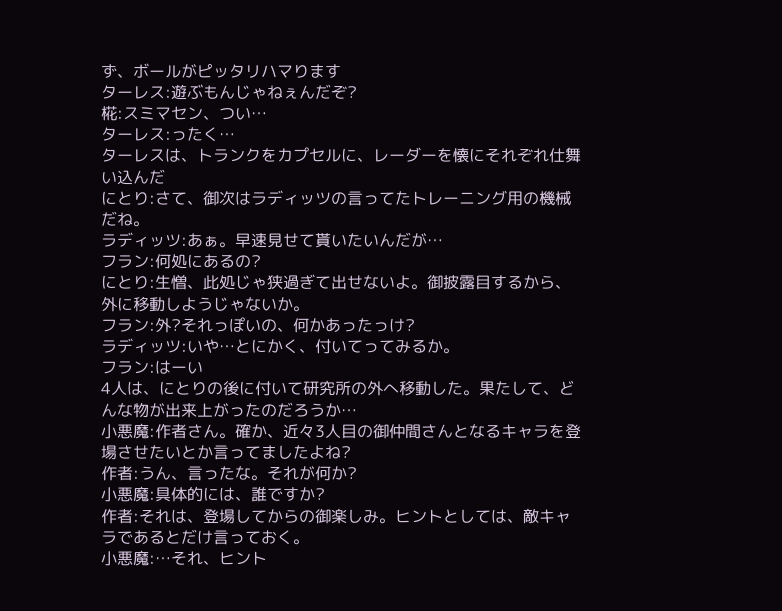ず、ボールがピッタリハマります
ターレス:遊ぶもんじゃねぇんだぞ?
椛:スミマセン、つい…
ターレス:ったく…
ターレスは、トランクをカプセルに、レーダーを懐にそれぞれ仕舞い込んだ
にとり:さて、御次はラディッツの言ってたトレーニング用の機械だね。
ラディッツ:あぁ。早速見せて貰いたいんだが…
フラン:何処にあるの?
にとり:生憎、此処じゃ狭過ぎて出せないよ。御披露目するから、外に移動しようじゃないか。
フラン:外?それっぽいの、何かあったっけ?
ラディッツ:いや…とにかく、付いてってみるか。
フラン:はーい
4人は、にとりの後に付いて研究所の外へ移動した。果たして、どんな物が出来上がったのだろうか…
小悪魔:作者さん。確か、近々3人目の御仲間さんとなるキャラを登場させたいとか言ってましたよね?
作者:うん、言ったな。それが何か?
小悪魔:具体的には、誰ですか?
作者:それは、登場してからの御楽しみ。ヒントとしては、敵キャラであるとだけ言っておく。
小悪魔:…それ、ヒント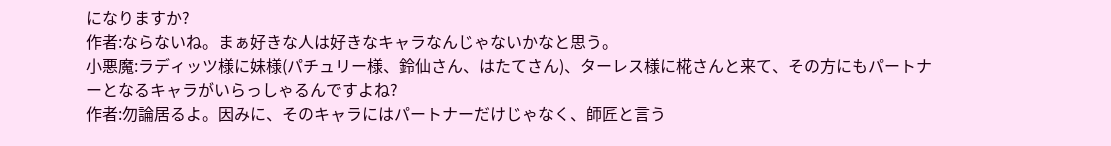になりますか?
作者:ならないね。まぁ好きな人は好きなキャラなんじゃないかなと思う。
小悪魔:ラディッツ様に妹様(パチュリー様、鈴仙さん、はたてさん)、ターレス様に椛さんと来て、その方にもパートナーとなるキャラがいらっしゃるんですよね?
作者:勿論居るよ。因みに、そのキャラにはパートナーだけじゃなく、師匠と言う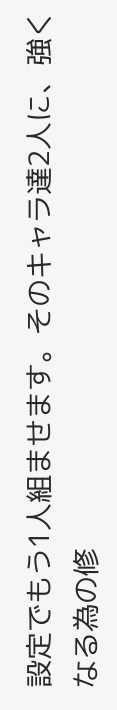設定でもう1人組ませます。そのキャラ達2人に、強くなる為の修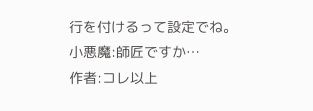行を付けるって設定でね。
小悪魔:師匠ですか…
作者:コレ以上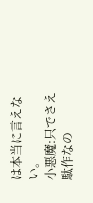は本当に言えない。
小悪魔:只でさえ駄作なの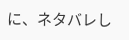に、ネタバレし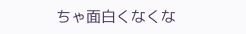ちゃ面白くなくな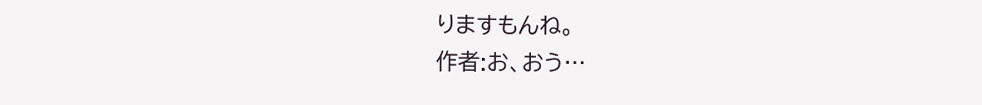りますもんね。
作者:お、おう…